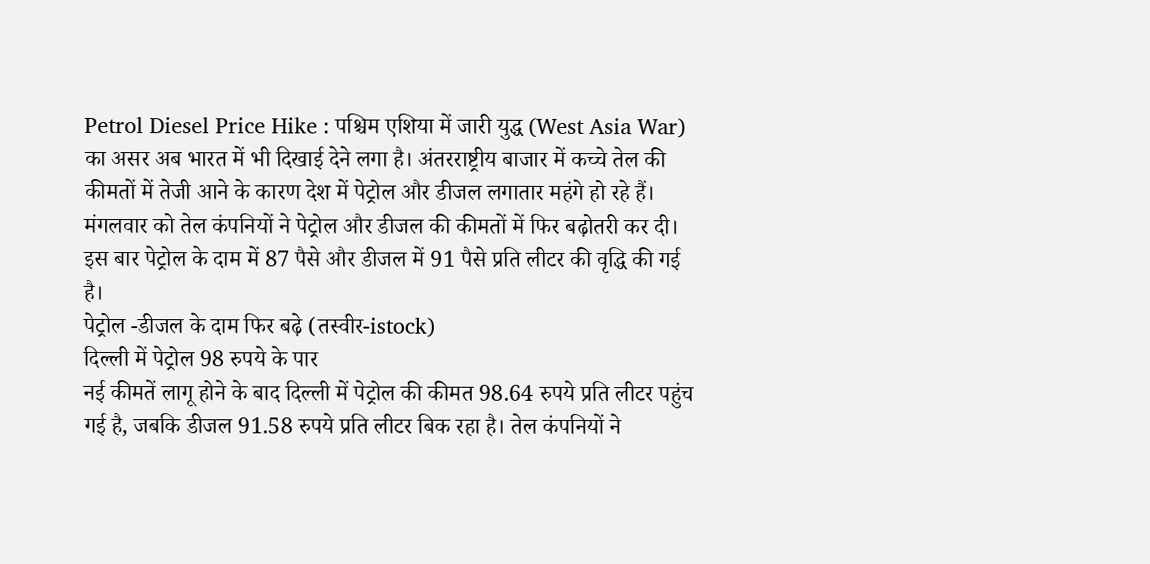Petrol Diesel Price Hike : पश्चिम एशिया में जारी युद्ध (West Asia War) का असर अब भारत में भी दिखाई देने लगा है। अंतरराष्ट्रीय बाजार में कच्चे तेल की कीमतों में तेजी आने के कारण देश में पेट्रोल और डीजल लगातार महंगे हो रहे हैं। मंगलवार को तेल कंपनियों ने पेट्रोल और डीजल की कीमतों में फिर बढ़ोतरी कर दी। इस बार पेट्रोल के दाम में 87 पैसे और डीजल में 91 पैसे प्रति लीटर की वृद्धि की गई है।
पेट्रोल -डीजल के दाम फिर बढ़े (तस्वीर-istock)
दिल्ली में पेट्रोल 98 रुपये के पार
नई कीमतें लागू होने के बाद दिल्ली में पेट्रोल की कीमत 98.64 रुपये प्रति लीटर पहुंच गई है, जबकि डीजल 91.58 रुपये प्रति लीटर बिक रहा है। तेल कंपनियों ने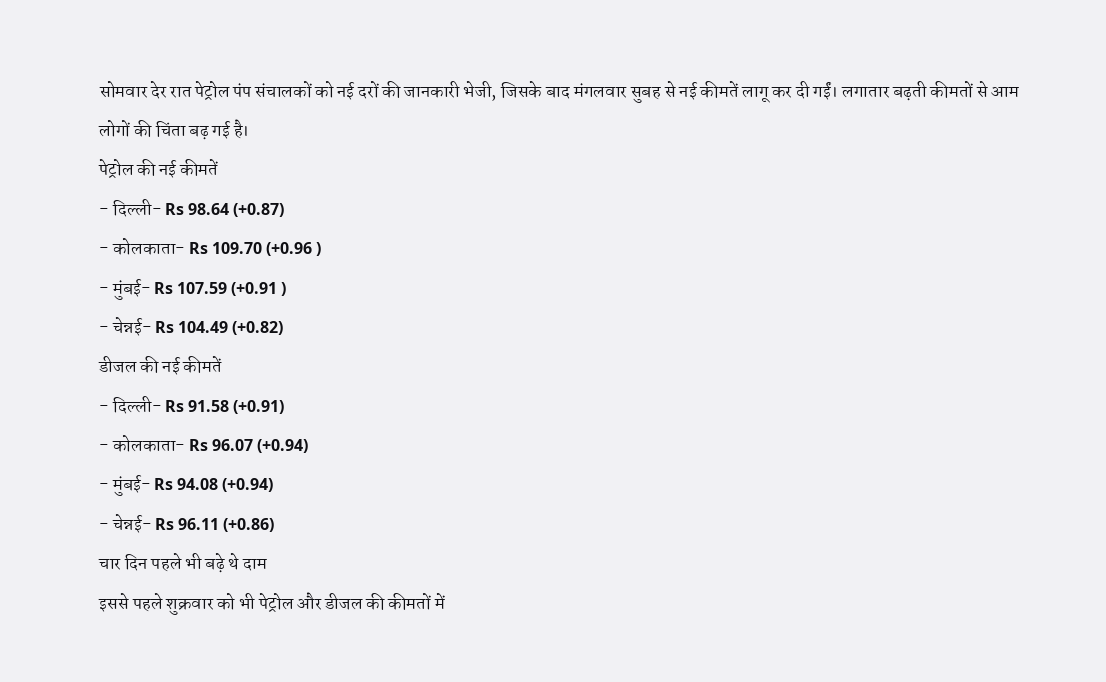सोमवार देर रात पेट्रोल पंप संचालकों को नई दरों की जानकारी भेजी, जिसके बाद मंगलवार सुबह से नई कीमतें लागू कर दी गईं। लगातार बढ़ती कीमतों से आम लोगों की चिंता बढ़ गई है।
पेट्रोल की नई कीमतें
- दिल्ली- Rs 98.64 (+0.87)
- कोलकाता- Rs 109.70 (+0.96 )
- मुंबई- Rs 107.59 (+0.91 )
- चेन्नई- Rs 104.49 (+0.82)
डीजल की नई कीमतें
- दिल्ली- Rs 91.58 (+0.91)
- कोलकाता- Rs 96.07 (+0.94)
- मुंबई- Rs 94.08 (+0.94)
- चेन्नई- Rs 96.11 (+0.86)
चार दिन पहले भी बढ़े थे दाम
इससे पहले शुक्रवार को भी पेट्रोल और डीजल की कीमतों में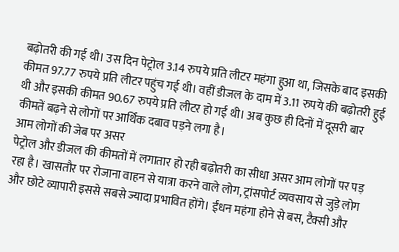बढ़ोतरी की गई थी। उस दिन पेट्रोल 3.14 रुपये प्रति लीटर महंगा हुआ था, जिसके बाद इसकी कीमत 97.77 रुपये प्रति लीटर पहुंच गई थी। वहीं डीजल के दाम में 3.11 रुपये की बढ़ोतरी हुई थी और इसकी कीमत 90.67 रुपये प्रति लीटर हो गई थी। अब कुछ ही दिनों में दूसरी बार कीमतें बढ़ने से लोगों पर आर्थिक दबाव पड़ने लगा है।
आम लोगों की जेब पर असर
पेट्रोल और डीजल की कीमतों में लगातार हो रही बढ़ोतरी का सीधा असर आम लोगों पर पड़ रहा है। खासतौर पर रोजाना वाहन से यात्रा करने वाले लोग, ट्रांसपोर्ट व्यवसाय से जुड़े लोग और छोटे व्यापारी इससे सबसे ज्यादा प्रभावित होंगे। ईंधन महंगा होने से बस, टैक्सी और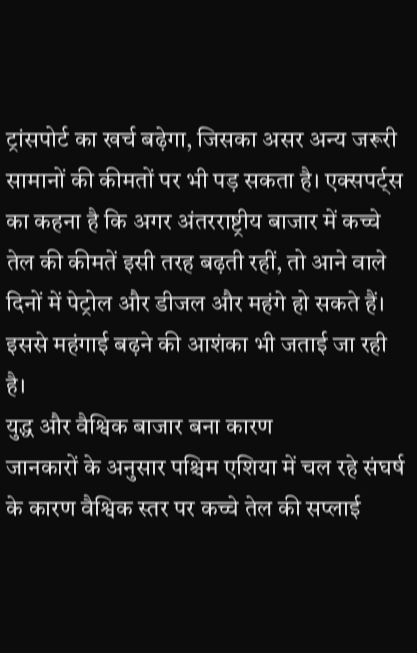ट्रांसपोर्ट का खर्च बढ़ेगा, जिसका असर अन्य जरूरी सामानों की कीमतों पर भी पड़ सकता है। एक्सपर्ट्स का कहना है कि अगर अंतरराष्ट्रीय बाजार में कच्चे तेल की कीमतें इसी तरह बढ़ती रहीं, तो आने वाले दिनों में पेट्रोल और डीजल और महंगे हो सकते हैं। इससे महंगाई बढ़ने की आशंका भी जताई जा रही है।
युद्ध और वैश्विक बाजार बना कारण
जानकारों के अनुसार पश्चिम एशिया में चल रहे संघर्ष के कारण वैश्विक स्तर पर कच्चे तेल की सप्लाई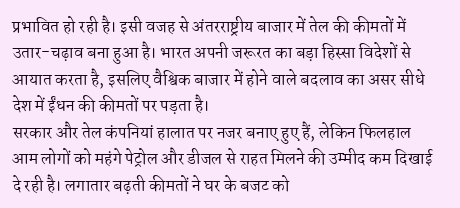प्रभावित हो रही है। इसी वजह से अंतरराष्ट्रीय बाजार में तेल की कीमतों में उतार-चढ़ाव बना हुआ है। भारत अपनी जरूरत का बड़ा हिस्सा विदेशों से आयात करता है, इसलिए वैश्विक बाजार में होने वाले बदलाव का असर सीधे देश में ईंधन की कीमतों पर पड़ता है।
सरकार और तेल कंपनियां हालात पर नजर बनाए हुए हैं, लेकिन फिलहाल आम लोगों को महंगे पेट्रोल और डीजल से राहत मिलने की उम्मीद कम दिखाई दे रही है। लगातार बढ़ती कीमतों ने घर के बजट को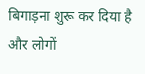बिगाड़ना शुरू कर दिया है और लोगों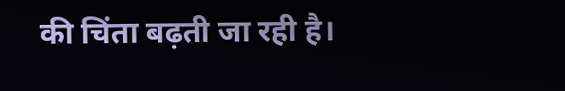की चिंता बढ़ती जा रही है।